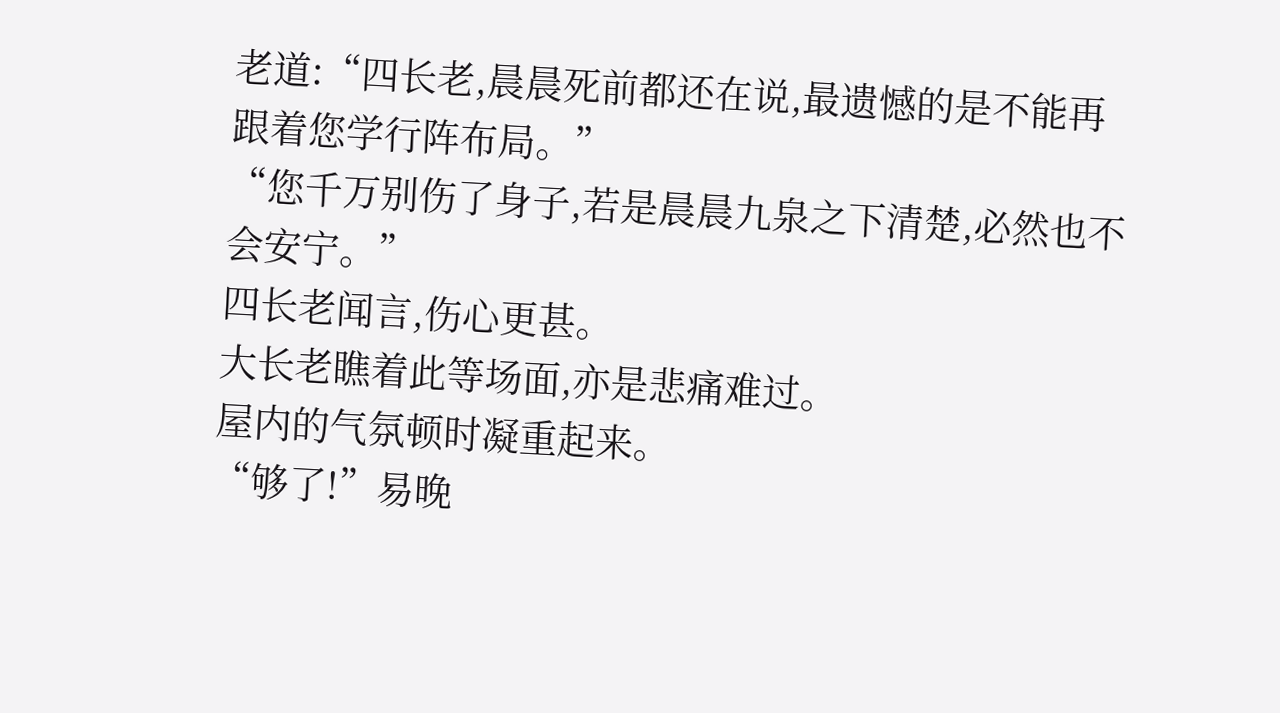老道:“四长老,晨晨死前都还在说,最遗憾的是不能再跟着您学行阵布局。”
“您千万别伤了身子,若是晨晨九泉之下清楚,必然也不会安宁。”
四长老闻言,伤心更甚。
大长老瞧着此等场面,亦是悲痛难过。
屋内的气氛顿时凝重起来。
“够了!”易晚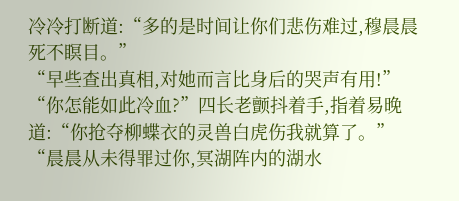冷冷打断道:“多的是时间让你们悲伤难过,穆晨晨死不瞑目。”
“早些查出真相,对她而言比身后的哭声有用!”
“你怎能如此冷血?”四长老颤抖着手,指着易晚道:“你抢夺柳蝶衣的灵兽白虎伤我就算了。”
“晨晨从未得罪过你,冥湖阵内的湖水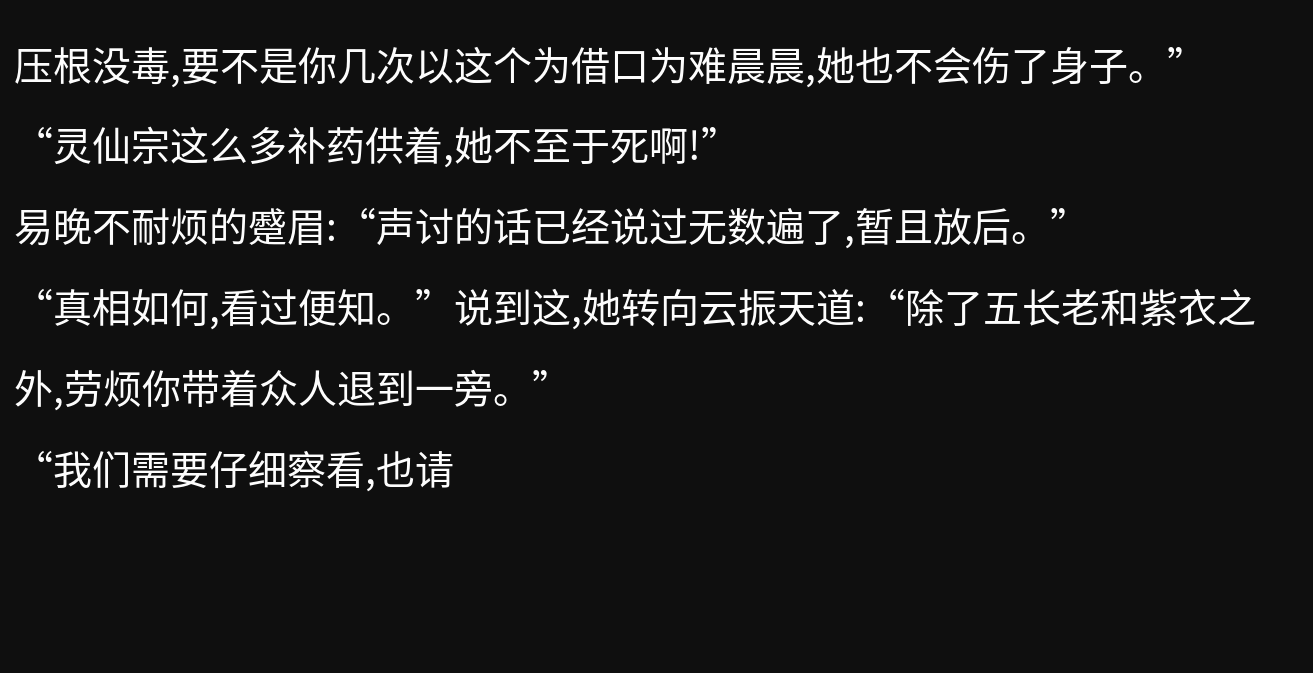压根没毒,要不是你几次以这个为借口为难晨晨,她也不会伤了身子。”
“灵仙宗这么多补药供着,她不至于死啊!”
易晚不耐烦的蹙眉:“声讨的话已经说过无数遍了,暂且放后。”
“真相如何,看过便知。”说到这,她转向云振天道:“除了五长老和紫衣之外,劳烦你带着众人退到一旁。”
“我们需要仔细察看,也请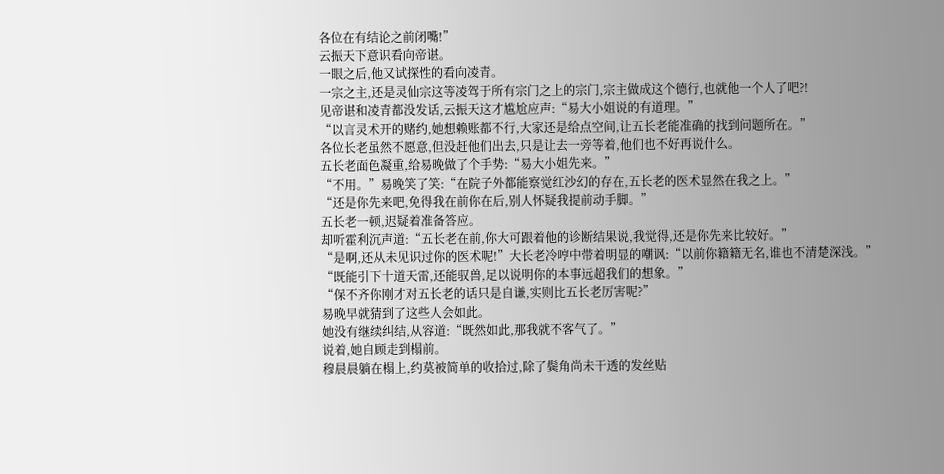各位在有结论之前闭嘴!”
云振天下意识看向帝谌。
一眼之后,他又试探性的看向凌青。
一宗之主,还是灵仙宗这等凌驾于所有宗门之上的宗门,宗主做成这个德行,也就他一个人了吧?!
见帝谌和凌青都没发话,云振天这才尴尬应声:“易大小姐说的有道理。”
“以言灵术开的赌约,她想赖账都不行,大家还是给点空间,让五长老能准确的找到问题所在。”
各位长老虽然不愿意,但没赶他们出去,只是让去一旁等着,他们也不好再说什么。
五长老面色凝重,给易晚做了个手势:“易大小姐先来。”
“不用。”易晚笑了笑:“在院子外都能察觉红沙幻的存在,五长老的医术显然在我之上。”
“还是你先来吧,免得我在前你在后,别人怀疑我提前动手脚。”
五长老一顿,迟疑着准备答应。
却听霍利沉声道:“五长老在前,你大可跟着他的诊断结果说,我觉得,还是你先来比较好。”
“是啊,还从未见识过你的医术呢!”大长老冷哼中带着明显的嘲讽:“以前你籍籍无名,谁也不清楚深浅。”
“既能引下十道天雷,还能驭兽,足以说明你的本事远超我们的想象。”
“保不齐你刚才对五长老的话只是自谦,实则比五长老厉害呢?”
易晚早就猜到了这些人会如此。
她没有继续纠结,从容道:“既然如此,那我就不客气了。”
说着,她自顾走到榻前。
穆晨晨躺在榻上,约莫被简单的收拾过,除了鬓角尚未干透的发丝贴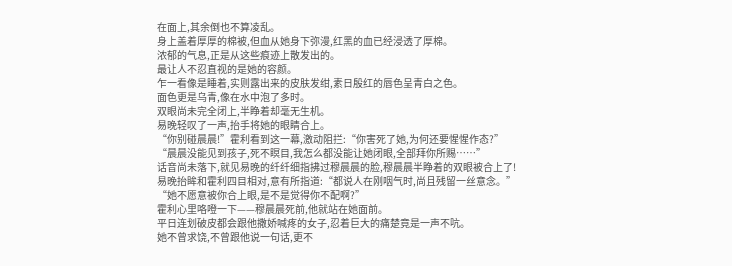在面上,其余倒也不算凌乱。
身上盖着厚厚的棉被,但血从她身下弥漫,红黑的血已经浸透了厚棉。
浓郁的气息,正是从这些痕迹上散发出的。
最让人不忍直视的是她的容颜。
乍一看像是睡着,实则露出来的皮肤发绀,素日殷红的唇色呈青白之色。
面色更是乌青,像在水中泡了多时。
双眼尚未完全闭上,半睁着却毫无生机。
易晚轻叹了一声,抬手将她的眼睛合上。
“你别碰晨晨!”霍利看到这一幕,激动阻拦:“你害死了她,为何还要惺惺作态?”
“晨晨没能见到孩子,死不瞑目,我怎么都没能让她闭眼,全部拜你所赐……”
话音尚未落下,就见易晚的纤纤细指拂过穆晨晨的脸,穆晨晨半睁着的双眼被合上了!
易晚抬眸和霍利四目相对,意有所指道:“都说人在刚咽气时,尚且残留一丝意念。”
“她不愿意被你合上眼,是不是觉得你不配啊?”
霍利心里咯噔一下——穆晨晨死前,他就站在她面前。
平日连划破皮都会跟他撒娇喊疼的女子,忍着巨大的痛楚竟是一声不吭。
她不曾求饶,不曾跟他说一句话,更不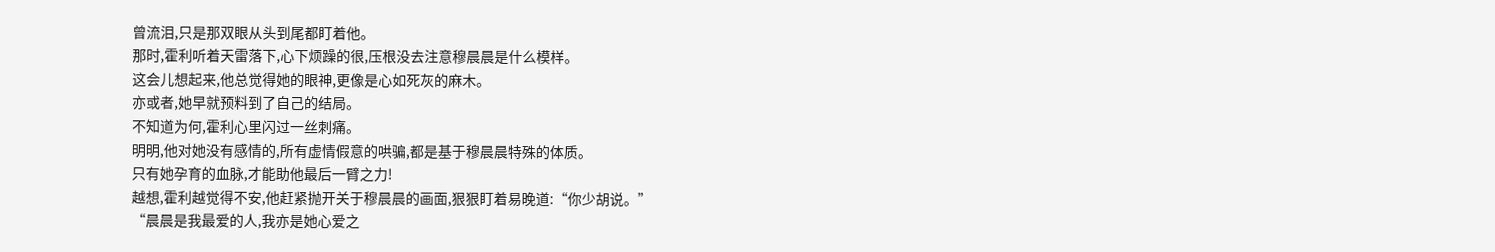曾流泪,只是那双眼从头到尾都盯着他。
那时,霍利听着天雷落下,心下烦躁的很,压根没去注意穆晨晨是什么模样。
这会儿想起来,他总觉得她的眼神,更像是心如死灰的麻木。
亦或者,她早就预料到了自己的结局。
不知道为何,霍利心里闪过一丝刺痛。
明明,他对她没有感情的,所有虚情假意的哄骗,都是基于穆晨晨特殊的体质。
只有她孕育的血脉,才能助他最后一臂之力!
越想,霍利越觉得不安,他赶紧抛开关于穆晨晨的画面,狠狠盯着易晚道:“你少胡说。”
“晨晨是我最爱的人,我亦是她心爱之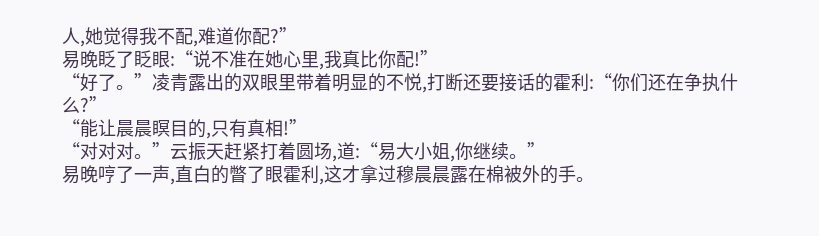人,她觉得我不配,难道你配?”
易晚眨了眨眼:“说不准在她心里,我真比你配!”
“好了。”凌青露出的双眼里带着明显的不悦,打断还要接话的霍利:“你们还在争执什么?”
“能让晨晨瞑目的,只有真相!”
“对对对。”云振天赶紧打着圆场,道:“易大小姐,你继续。”
易晚哼了一声,直白的瞥了眼霍利,这才拿过穆晨晨露在棉被外的手。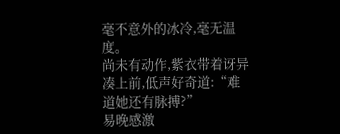毫不意外的冰冷,毫无温度。
尚未有动作,紫衣带着讶异凑上前,低声好奇道:“难道她还有脉搏?”
易晚感激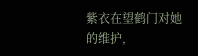紫衣在望鹤门对她的维护,